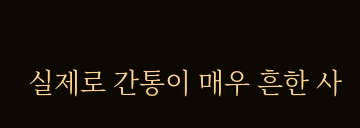실제로 간통이 매우 흔한 사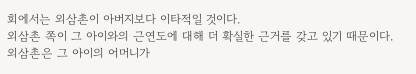회에서는 외삼촌이 아버지보다 이타적일 것이다.
외삼촌 쪽이 그 아이와의 근연도에 대해 더 확실한 근거를 갖고 있기 때문이다.
외삼촌은 그 아이의 어머니가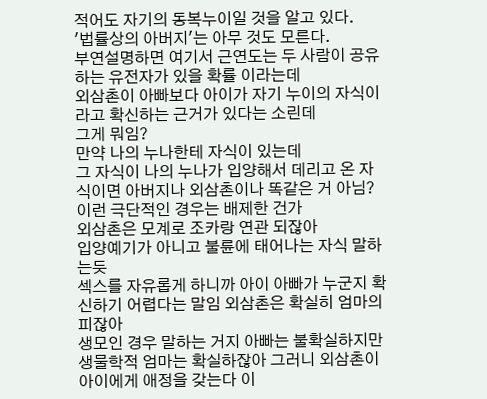적어도 자기의 동복누이일 것을 알고 있다.
'법률상의 아버지'는 아무 것도 모른다.
부연설명하면 여기서 근연도는 두 사람이 공유하는 유전자가 있을 확률 이라는데
외삼촌이 아빠보다 아이가 자기 누이의 자식이라고 확신하는 근거가 있다는 소린데
그게 뭐임?
만약 나의 누나한테 자식이 있는데
그 자식이 나의 누나가 입양해서 데리고 온 자식이면 아버지나 외삼촌이나 똑같은 거 아님?
이런 극단적인 경우는 배제한 건가
외삼촌은 모계로 조카랑 연관 되잖아
입양예기가 아니고 불륜에 태어나는 자식 말하는듯
섹스를 자유롭게 하니까 아이 아빠가 누군지 확신하기 어렵다는 말임 외삼촌은 확실히 엄마의 피잖아
생모인 경우 말하는 거지 아빠는 불확실하지만 생물학적 엄마는 확실하잖아 그러니 외삼촌이 아이에게 애정을 갖는다 이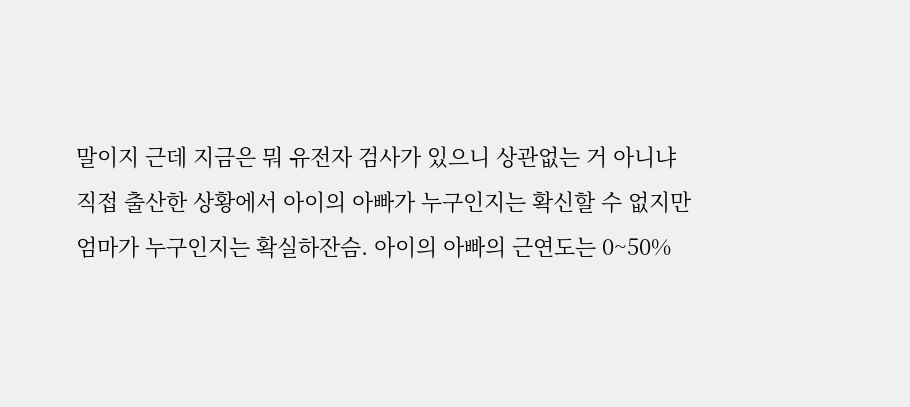말이지 근데 지금은 뭐 유전자 검사가 있으니 상관없는 거 아니냐
직접 출산한 상황에서 아이의 아빠가 누구인지는 확신할 수 없지만 엄마가 누구인지는 확실하잔슴. 아이의 아빠의 근연도는 0~50%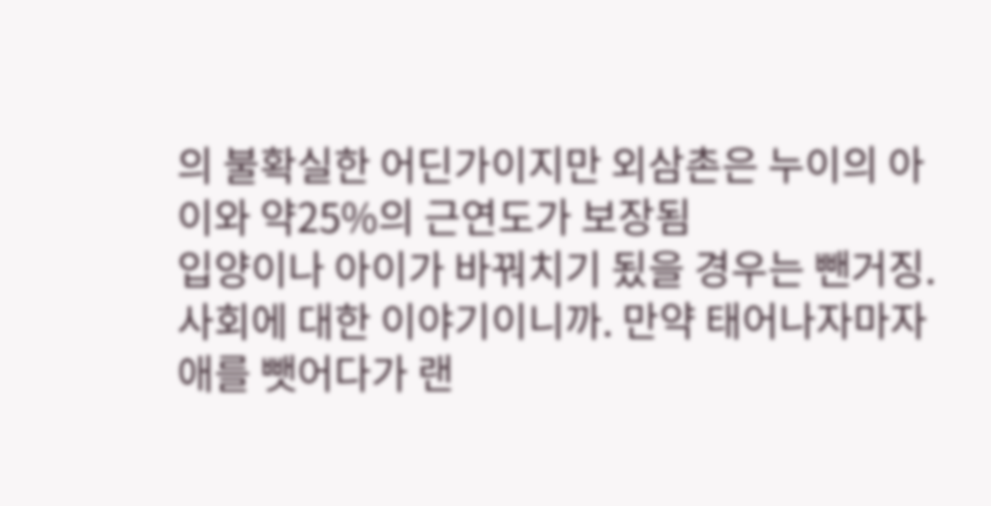의 불확실한 어딘가이지만 외삼촌은 누이의 아이와 약25%의 근연도가 보장됨
입양이나 아이가 바꿔치기 됬을 경우는 뺀거징. 사회에 대한 이야기이니까. 만약 태어나자마자 애를 뺏어다가 랜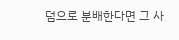덤으로 분배한다면 그 사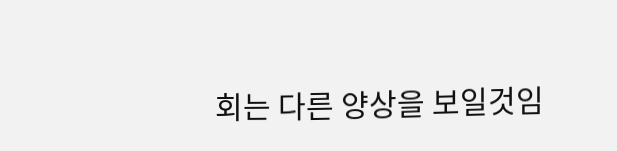회는 다른 양상을 보일것임